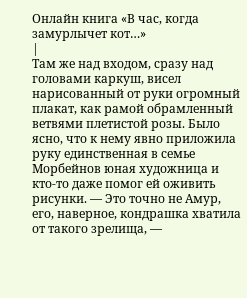Онлайн книга «В час, когда замурлычет кот…»
|
Там же над входом, сразу над головами каркуш, висел нарисованный от руки огромный плакат, как рамой обрамленный ветвями плетистой розы. Было ясно, что к нему явно приложила руку единственная в семье Морбейнов юная художница и кто-то даже помог ей оживить рисунки. — Это точно не Амур, его, наверное, кондрашка хватила от такого зрелища, —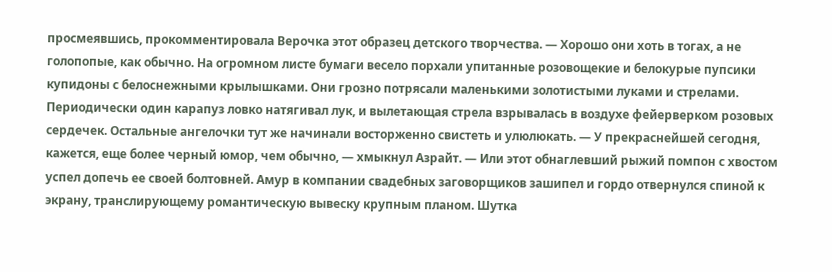просмеявшись, прокомментировала Верочка этот образец детского творчества. — Хорошо они хоть в тогах, а не голопопые, как обычно. На огромном листе бумаги весело порхали упитанные розовощекие и белокурые пупсики купидоны с белоснежными крылышками. Они грозно потрясали маленькими золотистыми луками и стрелами. Периодически один карапуз ловко натягивал лук, и вылетающая стрела взрывалась в воздухе фейерверком розовых сердечек. Остальные ангелочки тут же начинали восторженно свистеть и улюлюкать. — У прекраснейшей сегодня, кажется, еще более черный юмор, чем обычно, — хмыкнул Азрайт. — Или этот обнаглевший рыжий помпон с хвостом успел допечь ее своей болтовней. Амур в компании свадебных заговорщиков зашипел и гордо отвернулся спиной к экрану, транслирующему романтическую вывеску крупным планом. Шутка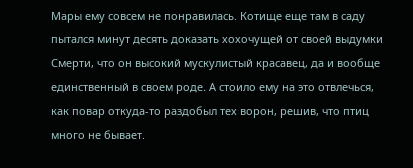Мары ему совсем не понравилась. Котище еще там в саду пытался минут десять доказать хохочущей от своей выдумки Смерти, что он высокий мускулистый красавец, да и вообще единственный в своем роде. А стоило ему на это отвлечься, как повар откуда-то раздобыл тех ворон, решив, что птиц много не бывает.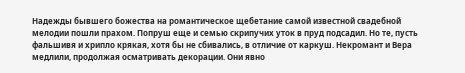Надежды бывшего божества на романтическое щебетание самой известной свадебной мелодии пошли прахом. Попруш еще и семью скрипучих уток в пруд подсадил. Но те, пусть фальшивя и хрипло крякая, хотя бы не сбивались, в отличие от каркуш. Некромант и Вера медлили, продолжая осматривать декорации. Они явно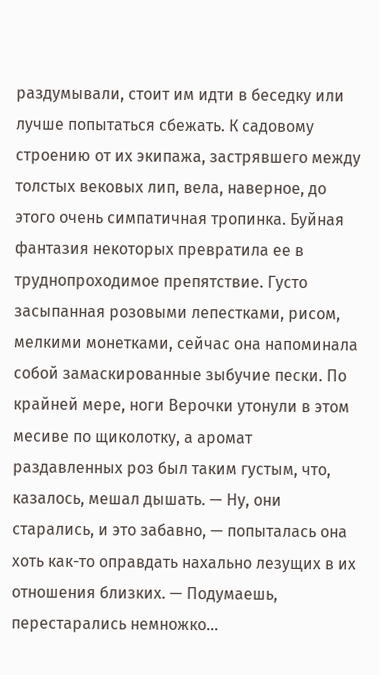раздумывали, стоит им идти в беседку или лучше попытаться сбежать. К садовому строению от их экипажа, застрявшего между толстых вековых лип, вела, наверное, до этого очень симпатичная тропинка. Буйная фантазия некоторых превратила ее в труднопроходимое препятствие. Густо засыпанная розовыми лепестками, рисом, мелкими монетками, сейчас она напоминала собой замаскированные зыбучие пески. По крайней мере, ноги Верочки утонули в этом месиве по щиколотку, а аромат раздавленных роз был таким густым, что, казалось, мешал дышать. — Ну, они старались, и это забавно, — попыталась она хоть как-то оправдать нахально лезущих в их отношения близких. — Подумаешь, перестарались немножко…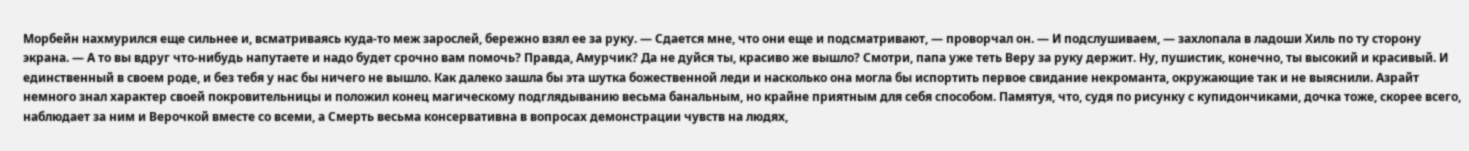Морбейн нахмурился еще сильнее и, всматриваясь куда-то меж зарослей, бережно взял ее за руку. — Сдается мне, что они еще и подсматривают, — проворчал он. — И подслушиваем, — захлопала в ладоши Хиль по ту сторону экрана. — А то вы вдруг что-нибудь напутаете и надо будет срочно вам помочь? Правда, Амурчик? Да не дуйся ты, красиво же вышло? Смотри, папа уже теть Веру за руку держит. Ну, пушистик, конечно, ты высокий и красивый. И единственный в своем роде, и без тебя у нас бы ничего не вышло. Как далеко зашла бы эта шутка божественной леди и насколько она могла бы испортить первое свидание некроманта, окружающие так и не выяснили. Азрайт немного знал характер своей покровительницы и положил конец магическому подглядыванию весьма банальным, но крайне приятным для себя способом. Памятуя, что, судя по рисунку с купидончиками, дочка тоже, скорее всего, наблюдает за ним и Верочкой вместе со всеми, а Смерть весьма консервативна в вопросах демонстрации чувств на людях,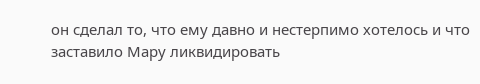он сделал то, что ему давно и нестерпимо хотелось и что заставило Мару ликвидировать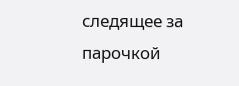следящее за парочкой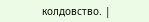колдовство. |